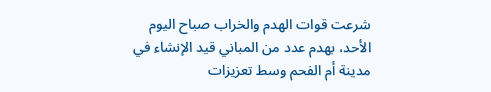شرعت قوات الهدم والخراب صباح اليوم الأحد، بهدم عدد من المباني قيد الإنشاء في مدينة أم الفحم وسط تعزيزات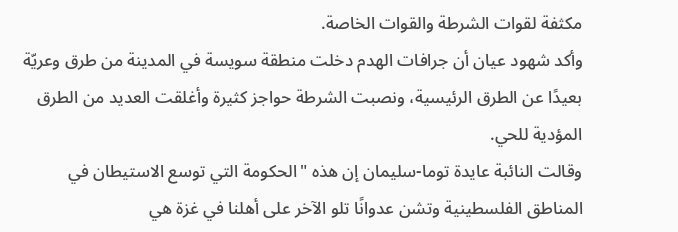مكثفة لقوات الشرطة والقوات الخاصة.
وأكد شهود عيان أن جرافات الهدم دخلت منطقة سويسة في المدينة من طرق وعريّة بعيدًا عن الطرق الرئيسية، ونصبت الشرطة حواجز كثيرة وأغلقت العديد من الطرق المؤدية للحي.
وقالت النائبة عايدة توما-سليمان إن هذه "الحكومة التي توسع الاستيطان في المناطق الفلسطينية وتشن عدوانًا تلو الآخر على أهلنا في غزة هي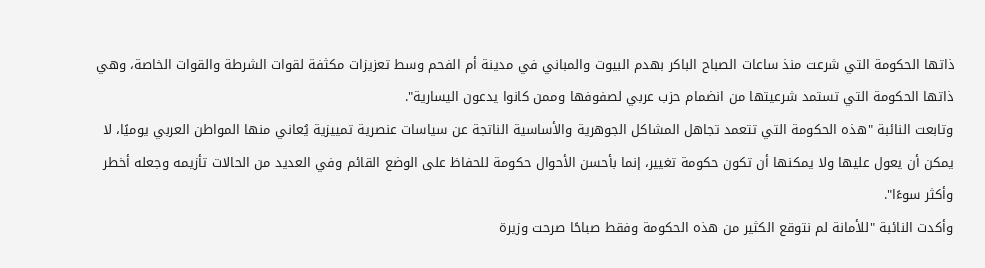ذاتها الحكومة التي شرعت منذ ساعات الصباح الباكر بهدم البيوت والمباني في مدينة أم الفحم وسط تعزيزات مكثفة لقوات الشرطة والقوات الخاصة، وهي ذاتها الحكومة التي تستمد شرعيتها من انضمام حزب عربي لصفوفها وممن كانوا يدعون اليسارية".
وتابعت النائبة "هذه الحكومة التي تتعمد تجاهل المشاكل الجوهرية والأساسية الناتجة عن سياسات عنصرية تمييزية يُعاني منها المواطن العربي يوميًا، لا يمكن أن يعول عليها ولا يمكنها أن تكون حكومة تغيير، إنما بأحسن الأحوال حكومة للحفاظ على الوضع القائم وفي العديد من الحالات تأزيمه وجعله أخطر وأكثر سوءًا".
وأكدت النائبة "للأمانة لم نتوقع الكثير من هذه الحكومة وفقط صباحًا صرحت وزيرة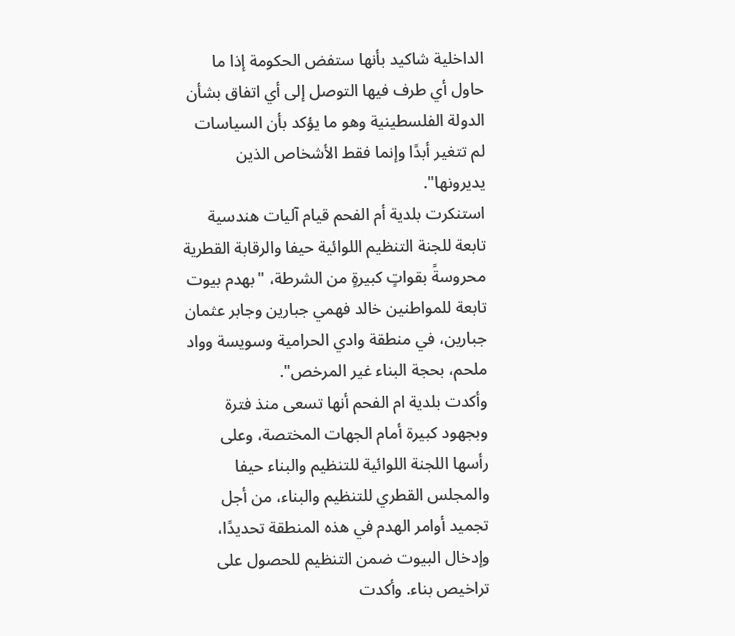الداخلية شاكيد بأنها ستفض الحكومة إذا ما حاول أي طرف فيها التوصل إلى أي اتفاق بشأن الدولة الفلسطينية وهو ما يؤكد بأن السياسات لم تتغير أبدًا وإنما فقط الأشخاص الذين يديرونها".
استنكرت بلدية أم الفحم قيام آليات هندسية تابعة للجنة التنظيم اللوائية حيفا والرقابة القطرية محروسةً بقواتٍ كبيرةٍ من الشرطة، "بهدم بيوت تابعة للمواطنين خالد فهمي جبارين وجابر عثمان جبارين، في منطقة وادي الحرامية وسويسة وواد ملحم، بحجة البناء غير المرخص".
وأكدت بلدية ام الفحم أنها تسعى منذ فترة وبجهود كبيرة أمام الجهات المختصة، وعلى رأسها اللجنة اللوائية للتنظيم والبناء حيفا والمجلس القطري للتنظيم والبناء، من أجل تجميد أوامر الهدم في هذه المنطقة تحديدًا، وإدخال البيوت ضمن التنظيم للحصول على تراخيص بناء. وأكدت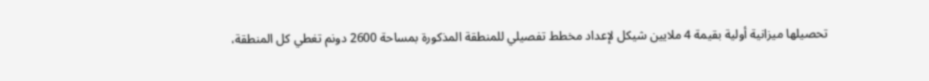تحصيلها ميزانية أولية بقيمة 4 ملايين شيكل لإعداد مخطط تفصيلي للمنطقة المذكورة بمساحة 2600 دونم تغطي كل المنطقة،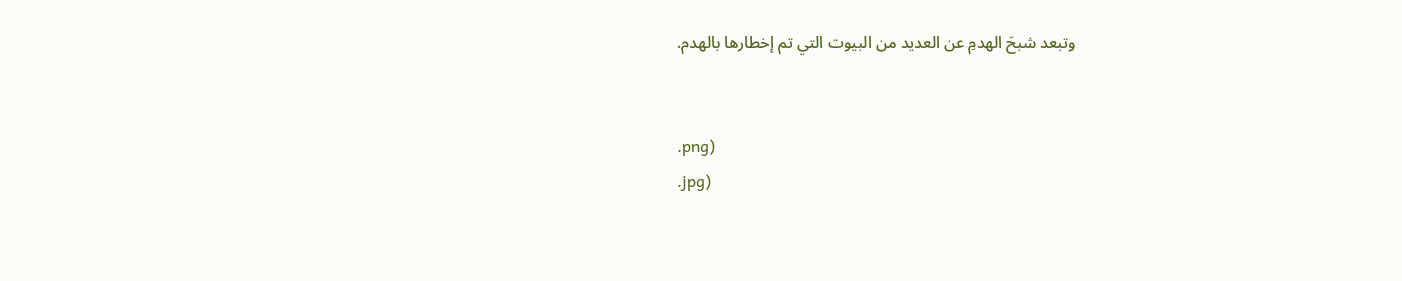وتبعد شبحَ الهدمِ عن العديد من البيوت التي تم إخطارها بالهدم.


.png)
.jpg)